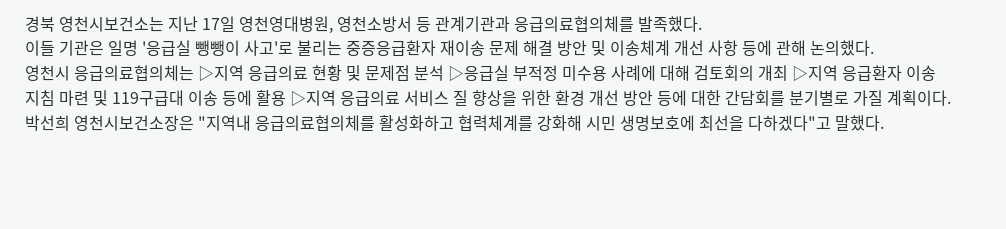경북 영천시보건소는 지난 17일 영천영대병원, 영천소방서 등 관계기관과 응급의료협의체를 발족했다.
이들 기관은 일명 '응급실 뺑뺑이 사고'로 불리는 중증응급환자 재이송 문제 해결 방안 및 이송체계 개선 사항 등에 관해 논의했다.
영천시 응급의료협의체는 ▷지역 응급의료 현황 및 문제점 분석 ▷응급실 부적정 미수용 사례에 대해 검토회의 개최 ▷지역 응급환자 이송 지침 마련 및 119구급대 이송 등에 활용 ▷지역 응급의료 서비스 질 향상을 위한 환경 개선 방안 등에 대한 간담회를 분기별로 가질 계획이다.
박선희 영천시보건소장은 "지역내 응급의료협의체를 활성화하고 협력체계를 강화해 시민 생명보호에 최선을 다하겠다"고 말했다.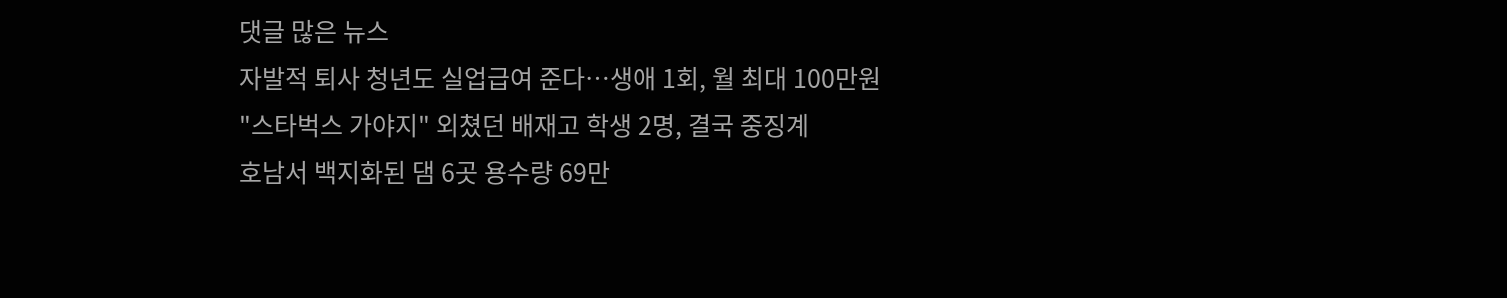댓글 많은 뉴스
자발적 퇴사 청년도 실업급여 준다…생애 1회, 월 최대 100만원
"스타벅스 가야지" 외쳤던 배재고 학생 2명, 결국 중징계
호남서 백지화된 댐 6곳 용수량 69만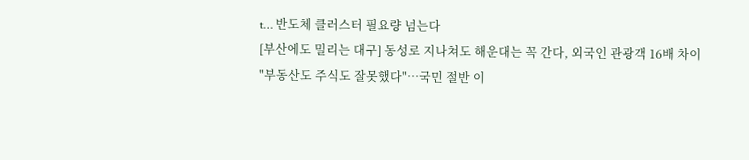t… 반도체 클러스터 필요량 넘는다
[부산에도 밀리는 대구] 동성로 지나쳐도 해운대는 꼭 간다, 외국인 관광객 16배 차이
"부동산도 주식도 잘못했다"…국민 절반 이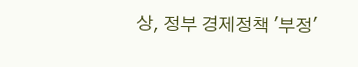상, 정부 경제정책 '부정'